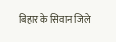बिहार के सिवान जिले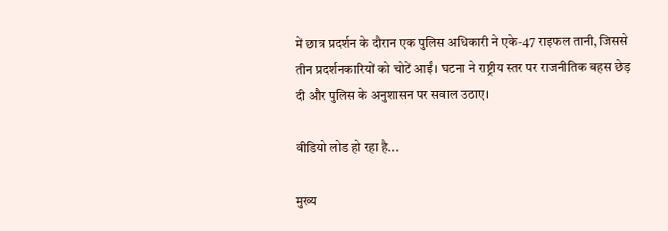में छात्र प्रदर्शन के दौरान एक पुलिस अधिकारी ने एके‑47 राइफल तानी, जिससे तीन प्रदर्शनकारियों को चोटें आईं। घटना ने राष्ट्रीय स्तर पर राजनीतिक बहस छेड़ दी और पुलिस के अनुशासन पर सवाल उठाए।

वीडियो लोड हो रहा है...

मुख्य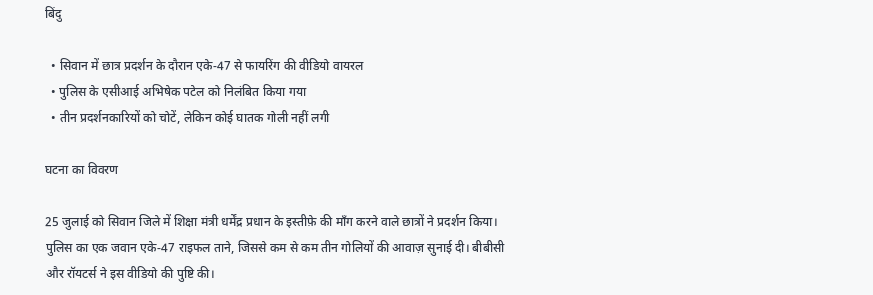बिंदु

  • सिवान में छात्र प्रदर्शन के दौरान एके‑47 से फायरिंग की वीडियो वायरल
  • पुलिस के एसीआई अभिषेक पटेल को निलंबित किया गया
  • तीन प्रदर्शनकारियों को चोटें, लेकिन कोई घातक गोली नहीं लगी

घटना का विवरण

25 जुलाई को सिवान जिले में शिक्षा मंत्री धर्मेंद्र प्रधान के इस्तीफ़े की माँग करने वाले छात्रों ने प्रदर्शन किया। पुलिस का एक जवान एके‑47 राइफल ताने, जिससे कम से कम तीन गोलियों की आवाज़ सुनाई दी। बीबीसी और रॉयटर्स ने इस वीडियो की पुष्टि की।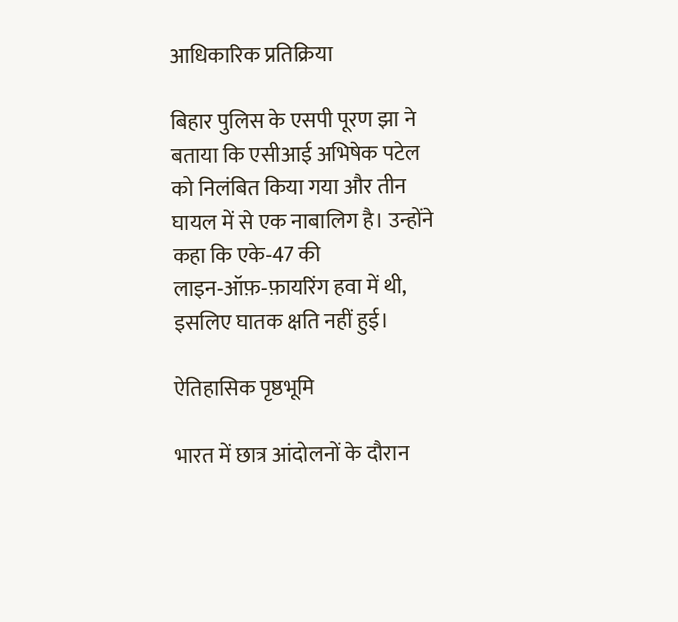आधिकारिक प्रतिक्रिया

बिहार पुलिस के एसपी पूरण झा ने बताया कि एसीआई अभिषेक पटेल को निलंबित किया गया और तीन घायल में से एक नाबालिग है। उन्होंने कहा कि एके‑47 की लाइन‑ऑफ़‑फ़ायरिंग हवा में थी, इसलिए घातक क्षति नहीं हुई।

ऐतिहासिक पृष्ठभूमि

भारत में छात्र आंदोलनों के दौरान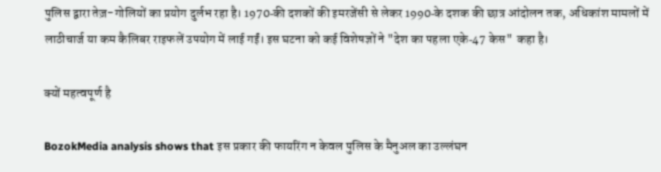पुलिस द्वारा तेज़-गोलियों का प्रयोग दुर्लभ रहा है। 1970‑की दशकों की इमरजेंसी से लेकर 1990‑के दशक की छात्र आंदोलन तक, अधिकांश मामलों में लाठीचार्ज या कम कैलिबर राइफलें उपयोग में लाई गईं। इस घटना को कई विशेषज्ञों ने "देश का पहला एके‑47 केस" कहा है।

क्यों महत्वपूर्ण है

BozokMedia analysis shows that इस प्रकार की फायरिंग न केवल पुलिस के मैनुअल का उल्लंघन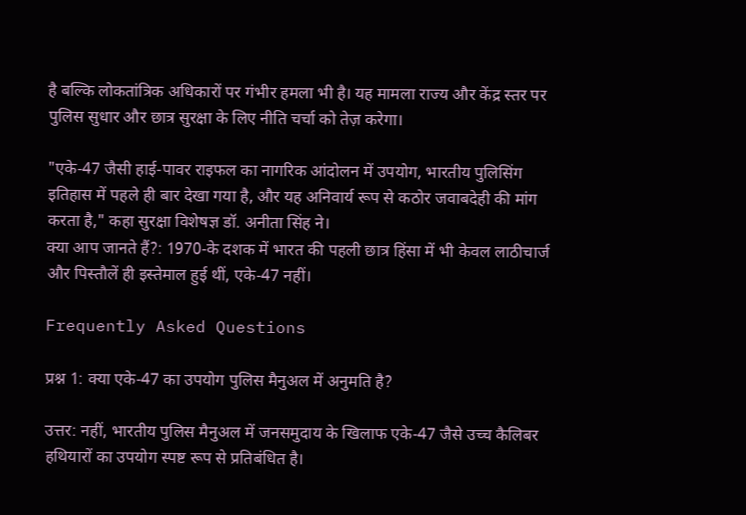है बल्कि लोकतांत्रिक अधिकारों पर गंभीर हमला भी है। यह मामला राज्य और केंद्र स्तर पर पुलिस सुधार और छात्र सुरक्षा के लिए नीति चर्चा को तेज़ करेगा।

"एके‑47 जैसी हाई‑पावर राइफल का नागरिक आंदोलन में उपयोग, भारतीय पुलिसिंग इतिहास में पहले ही बार देखा गया है, और यह अनिवार्य रूप से कठोर जवाबदेही की मांग करता है," कहा सुरक्षा विशेषज्ञ डॉ. अनीता सिंह ने।
क्या आप जानते हैं?: 1970‑के दशक में भारत की पहली छात्र हिंसा में भी केवल लाठीचार्ज और पिस्तौलें ही इस्तेमाल हुई थीं, एके‑47 नहीं।

Frequently Asked Questions

प्रश्न 1: क्या एके‑47 का उपयोग पुलिस मैनुअल में अनुमति है?

उत्तर: नहीं, भारतीय पुलिस मैनुअल में जनसमुदाय के खिलाफ एके‑47 जैसे उच्च कैलिबर हथियारों का उपयोग स्पष्ट रूप से प्रतिबंधित है।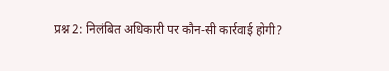प्रश्न 2: निलंबित अधिकारी पर कौन‑सी कार्रवाई होगी?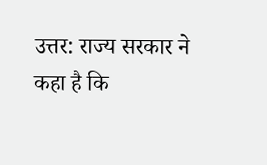उत्तर: राज्य सरकार ने कहा है कि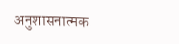अनुशासनात्मक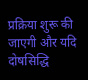प्रक्रिया शुरू की जाएगी और यदि दोषसिद्धि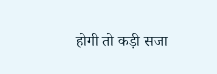होगी तो कड़ी सजा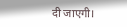दी जाएगी।